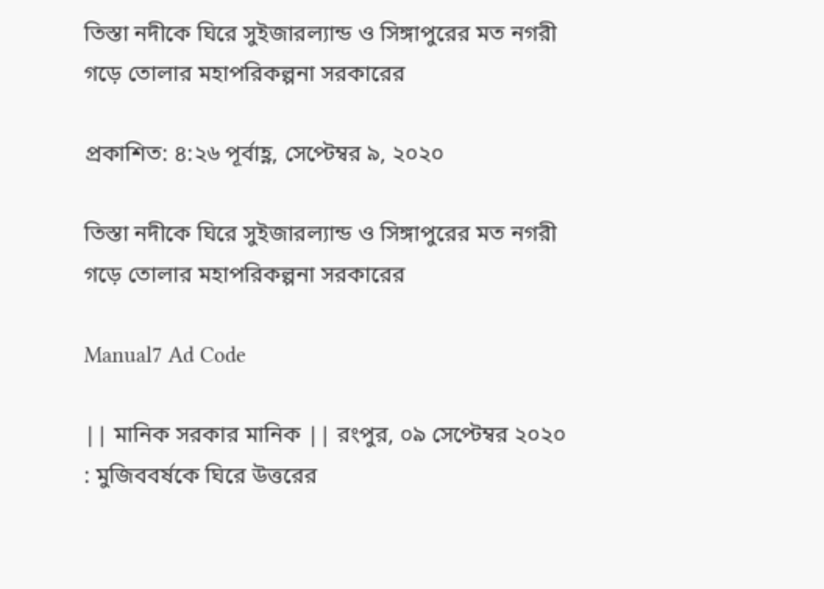তিস্তা নদীকে ঘিরে সুইজারল্যান্ড ও সিঙ্গাপুরের মত নগরী গড়ে তোলার মহাপরিকল্পনা সরকারের

প্রকাশিত: ৪:২৬ পূর্বাহ্ণ, সেপ্টেম্বর ৯, ২০২০

তিস্তা নদীকে ঘিরে সুইজারল্যান্ড ও সিঙ্গাপুরের মত নগরী গড়ে তোলার মহাপরিকল্পনা সরকারের

Manual7 Ad Code

|| মানিক সরকার মানিক || রংপুর, ০৯ সেপ্টেম্বর ২০২০ : মুজিববর্ষকে ঘিরে উত্তরের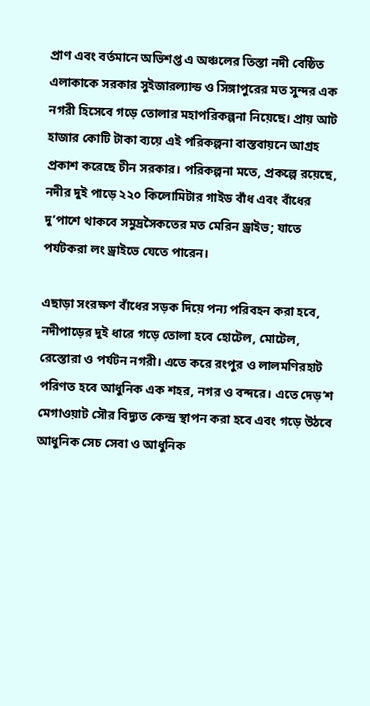প্রাণ এবং বর্তমানে অভিশপ্ত এ অঞ্চলের তিস্তা নদী বেষ্ঠিত এলাকাকে সরকার সুইজারল্যান্ড ও সিঙ্গাপুরের মত সুন্দর এক নগরী হিসেবে গড়ে তোলার মহাপরিকল্পনা নিয়েছে। প্রায় আট হাজার কোটি টাকা ব্যয়ে এই পরিকল্পনা বাস্তবায়নে আগ্রহ প্রকাশ করেছে চীন সরকার। পরিকল্পনা মতে, প্রকল্পে রয়েছে, নদীর দুই পাড়ে ২২০ কিলোমিটার গাইড বাঁধ এবং বাঁধের দু’পাশে থাকবে সমুদ্রসৈকতের মত মেরিন ড্রাইভ; যাতে পর্যটকরা লং ড্রাইভে যেতে পারেন।

এছাড়া সংরক্ষণ বাঁধের সড়ক দিয়ে পন্য পরিবহন করা হবে, নদীপাড়ের দুই ধারে গড়ে তোলা হবে হোটেল, মোটেল, রেস্তোরা ও পর্যটন নগরী। এতে করে রংপুর ও লালমণিরহাট পরিণত হবে আধুনিক এক শহর, নগর ও বন্দরে। এতে দেড়’শ মেগাওয়াট সৌর বিদ্যুত কেন্দ্র স্থাপন করা হবে এবং গড়ে উঠবে আধুনিক সেচ সেবা ও আধুনিক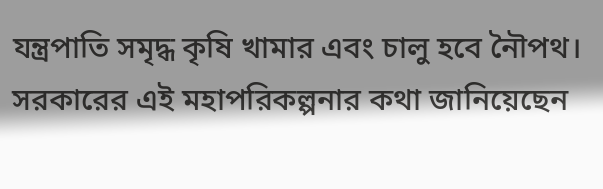যন্ত্রপাতি সমৃদ্ধ কৃষি খামার এবং চালু হবে নৈৗপথ। সরকারের এই মহাপরিকল্পনার কথা জানিয়েছেন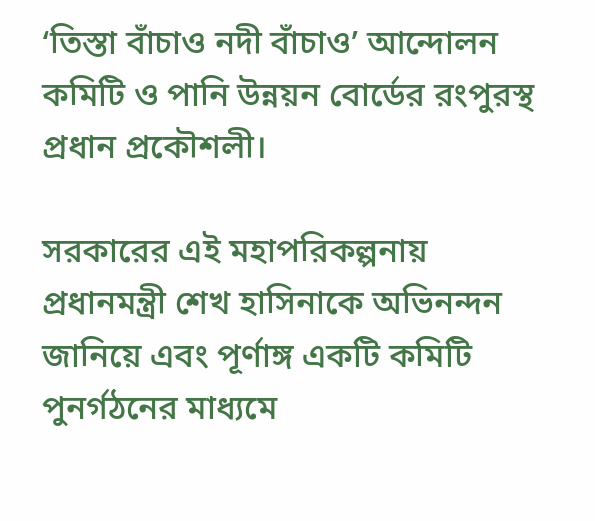‘তিস্তা বাঁচাও নদী বাঁচাও’ আন্দোলন কমিটি ও পানি উন্নয়ন বোর্ডের রংপুরস্থ প্রধান প্রকৌশলী।

সরকারের এই মহাপরিকল্পনায় প্রধানমন্ত্রী শেখ হাসিনাকে অভিনন্দন জানিয়ে এবং পূর্ণাঙ্গ একটি কমিটি পুনর্গঠনের মাধ্যমে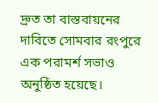দ্রুত তা বাস্তবায়নের দাবিতে সোমবার রংপুরে এক পরামর্শ সভাও অনুষ্ঠিত হয়েছে।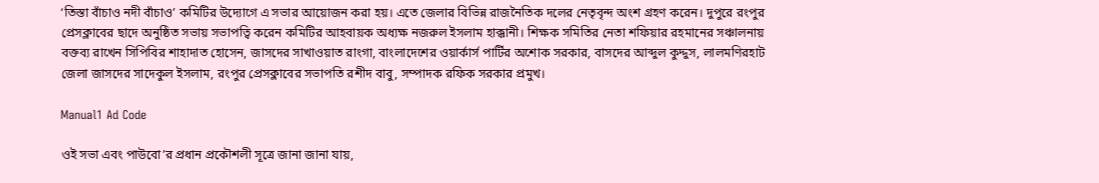‘তিস্তা বাঁচাও নদী বাঁচাও’ কমিটির উদ্যোগে এ সভার আয়োজন করা হয়। এতে জেলার বিভিন্ন রাজনৈতিক দলের নেতৃবৃন্দ অংশ গ্রহণ করেন। দুপুরে রংপুর প্রেসক্লাবের ছাদে অনুষ্ঠিত সভায় সভাপত্বি করেন কমিটির আহবায়ক অধ্যক্ষ নজরুল ইসলাম হাক্কানী। শিক্ষক সমিতির নেতা শফিয়ার রহমানের সঞ্চালনায় বক্তব্য রাখেন সিপিবির শাহাদাত হোসেন, জাসদের সাখাওয়াত রাংগা, বাংলাদেশের ওয়ার্কার্স পার্টির অশোক সরকার, বাসদের আব্দুল কুদ্দুস, লালমণিরহাট জেলা জাসদের সাদেকুল ইসলাম, রংপুর প্রেসক্লাবের সভাপতি রশীদ বাবু, সম্পাদক রফিক সরকার প্রমুখ।

Manual1 Ad Code

ওই সভা এবং পাউবো’র প্রধান প্রকৌশলী সূত্রে জানা জানা যায়,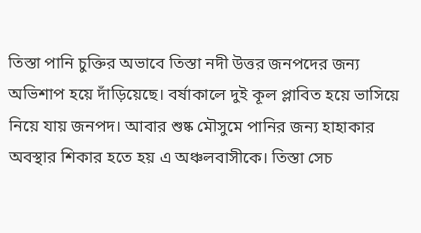তিস্তা পানি চুক্তির অভাবে তিস্তা নদী উত্তর জনপদের জন্য অভিশাপ হয়ে দাঁড়িয়েছে। বর্ষাকালে দুই কূল প্লাবিত হয়ে ভাসিয়ে নিয়ে যায় জনপদ। আবার শুষ্ক মৌসুমে পানির জন্য হাহাকার অবস্থার শিকার হতে হয় এ অঞ্চলবাসীকে। তিস্তা সেচ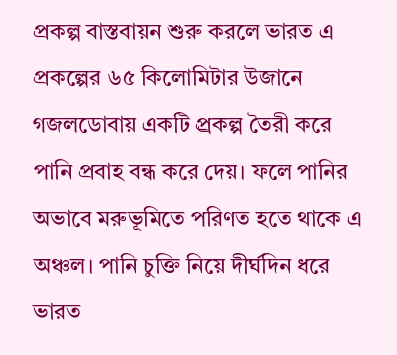প্রকল্প বাস্তবায়ন শুরু করলে ভারত এ প্রকল্পের ৬৫ কিলোমিটার উজানে গজলডোবায় একটি প্র্রকল্প তৈরী করে পানি প্রবাহ বন্ধ করে দেয়। ফলে পানির অভাবে মরুভূমিতে পরিণত হতে থাকে এ অঞ্চল। পানি চুক্তি নিয়ে দীর্ঘদিন ধরে ভারত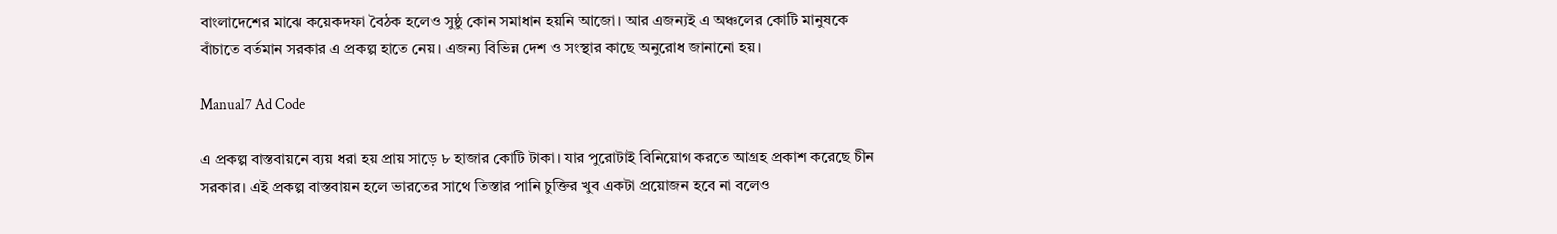বাংলাদেশের মাঝে কয়েকদফা বৈঠক হলেও সুষ্ঠু কোন সমাধান হয়নি আজো। আর এজন্যই এ অঞ্চলের কোটি মানুষকে বাঁচাতে বর্তমান সরকার এ প্রকল্প হাতে নেয়। এজন্য বিভিন্ন দেশ ও সংস্থার কাছে অনুরোধ জানানো হয়।

Manual7 Ad Code

এ প্রকল্প বাস্তবায়নে ব্যয় ধরা হয় প্রায় সাড়ে ৮ হাজার কোটি টাকা। যার পুরোটাই বিনিয়োগ করতে আগ্রহ প্রকাশ করেছে চীন সরকার। এই প্রকল্প বাস্তবায়ন হলে ভারতের সাথে তিস্তার পানি চুক্তির খুব একটা প্রয়োজন হবে না বলেও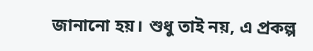জানানো হয়। শুধু তাই নয়, এ প্রকল্প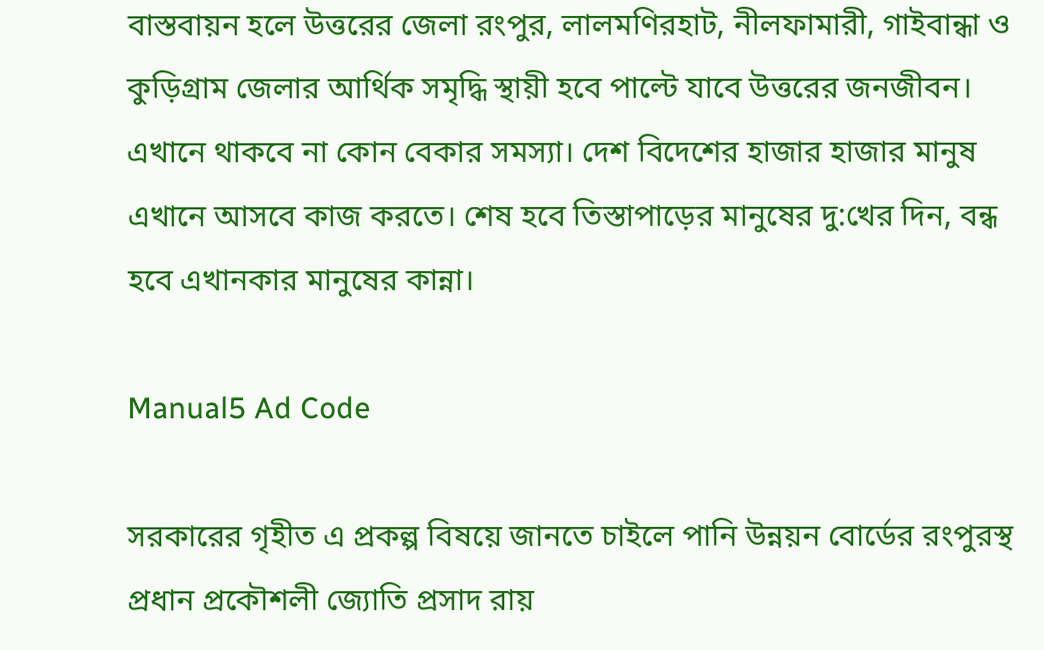বাস্তবায়ন হলে উত্তরের জেলা রংপুর, লালমণিরহাট, নীলফামারী, গাইবান্ধা ও কুড়িগ্রাম জেলার আর্থিক সমৃদ্ধি স্থায়ী হবে পাল্টে যাবে উত্তরের জনজীবন। এখানে থাকবে না কোন বেকার সমস্যা। দেশ বিদেশের হাজার হাজার মানুষ এখানে আসবে কাজ করতে। শেষ হবে তিস্তাপাড়ের মানুষের দু:খের দিন, বন্ধ হবে এখানকার মানুষের কান্না।

Manual5 Ad Code

সরকারের গৃহীত এ প্রকল্প বিষয়ে জানতে চাইলে পানি উন্নয়ন বোর্ডের রংপুরস্থ প্রধান প্রকৌশলী জ্যোতি প্রসাদ রায়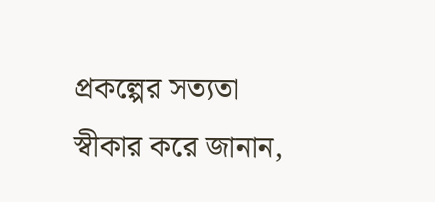প্রকল্পের সত্যতা স্বীকার করে জানান,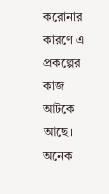করোনার কারণে এ প্রকল্পের কাজ আটকে আছে। অনেক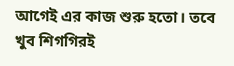আগেই এর কাজ শুরু হতো। তবে খুব শিগগিরই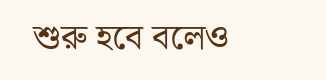শুরু হবে বলেও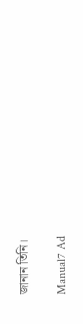জানান তিনি।

Manual7 Ad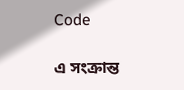Code

এ সংক্রান্ত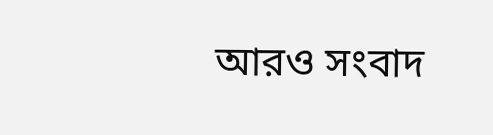আরও সংবাদ